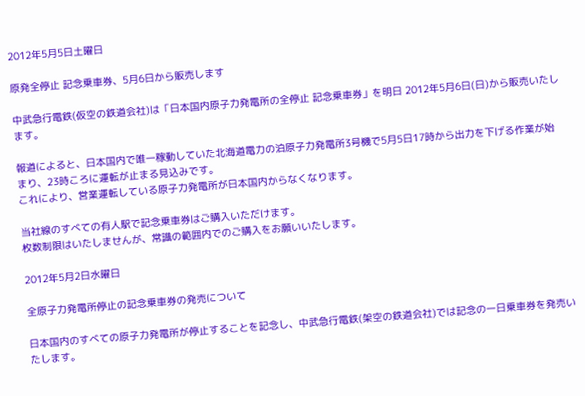2012年5月5日土曜日

原発全停止 記念乗車券、5月6日から販売します

中武急行電鉄(仮空の鉄道会社)は「日本国内原子力発電所の全停止 記念乗車券」を明日 2012年5月6日(日)から販売いたします。

報道によると、日本国内で唯一稼動していた北海道電力の泊原子力発電所3号機で5月5日17時から出力を下げる作業が始まり、23時ころに運転が止まる見込みです。
これにより、営業運転している原子力発電所が日本国内からなくなります。

当社線のすべての有人駅で記念乗車券はご購入いただけます。
枚数制限はいたしませんが、常識の範囲内でのご購入をお願いいたします。

2012年5月2日水曜日

全原子力発電所停止の記念乗車券の発売について

日本国内のすべての原子力発電所が停止することを記念し、中武急行電鉄(架空の鉄道会社)では記念の一日乗車券を発売いたします。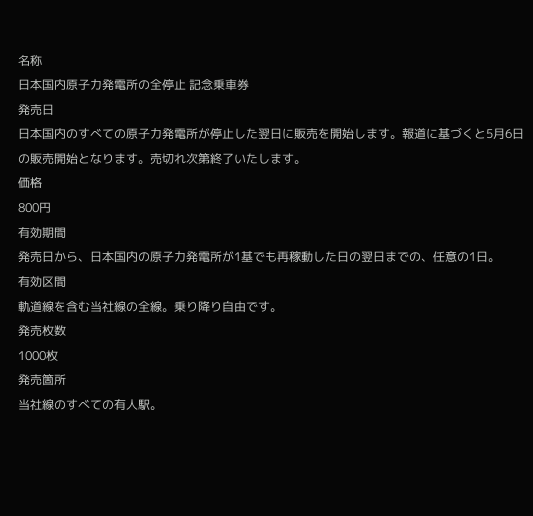名称
日本国内原子力発電所の全停止 記念乗車券
発売日
日本国内のすべての原子力発電所が停止した翌日に販売を開始します。報道に基づくと5月6日の販売開始となります。売切れ次第終了いたします。
価格
800円
有効期間
発売日から、日本国内の原子力発電所が1基でも再稼動した日の翌日までの、任意の1日。
有効区間
軌道線を含む当社線の全線。乗り降り自由です。
発売枚数
1000枚
発売箇所
当社線のすべての有人駅。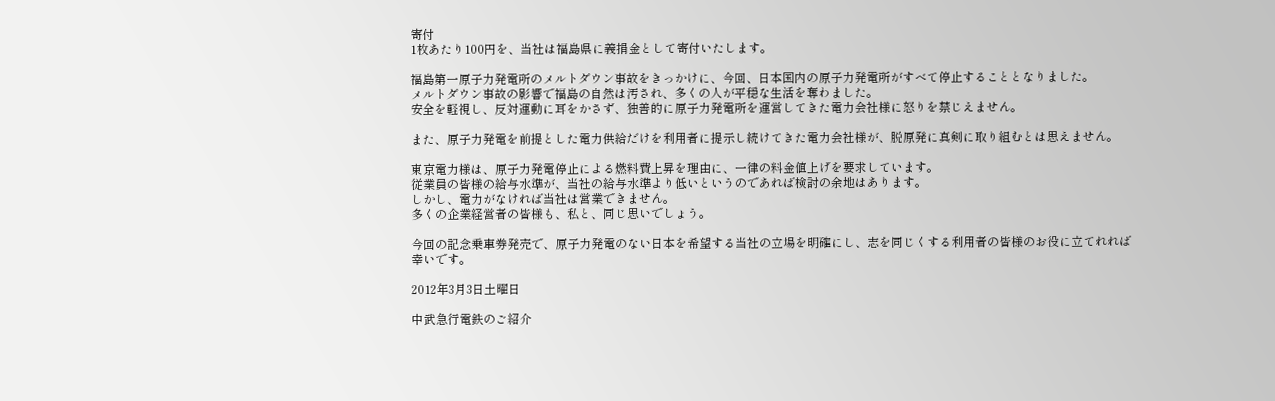寄付
1枚あたり100円を、当社は福島県に義捐金として寄付いたします。

福島第一原子力発電所のメルトダウン事故をきっかけに、今回、日本国内の原子力発電所がすべて停止することとなりました。
メルトダウン事故の影響で福島の自然は汚され、多くの人が平穏な生活を奪わました。
安全を軽視し、反対運動に耳をかさず、独善的に原子力発電所を運営してきた電力会社様に怒りを禁じえません。

また、原子力発電を前提とした電力供給だけを利用者に提示し続けてきた電力会社様が、脱原発に真剣に取り組むとは思えません。

東京電力様は、原子力発電停止による燃料費上昇を理由に、一律の料金値上げを要求しています。
従業員の皆様の給与水準が、当社の給与水準より低いというのであれば検討の余地はあります。
しかし、電力がなければ当社は営業できません。
多くの企業経営者の皆様も、私と、同じ思いでしょう。

今回の記念乗車券発売で、原子力発電のない日本を希望する当社の立場を明確にし、志を同じくする利用者の皆様のお役に立てれれば幸いです。

2012年3月3日土曜日

中武急行電鉄のご紹介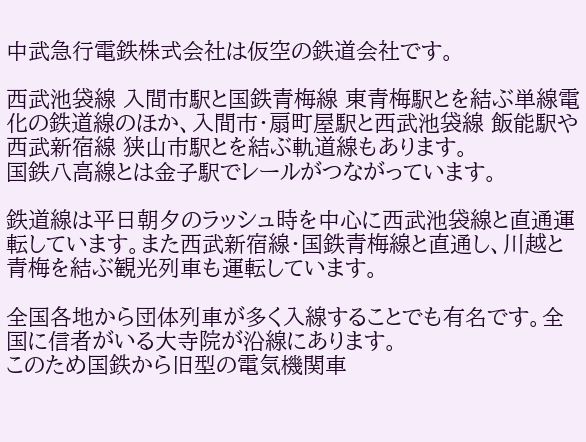中武急行電鉄株式会社は仮空の鉄道会社です。

西武池袋線 入間市駅と国鉄青梅線 東青梅駅とを結ぶ単線電化の鉄道線のほか、入間市・扇町屋駅と西武池袋線 飯能駅や西武新宿線 狭山市駅とを結ぶ軌道線もあります。
国鉄八高線とは金子駅でレールがつながっています。

鉄道線は平日朝夕のラッシュ時を中心に西武池袋線と直通運転しています。また西武新宿線・国鉄青梅線と直通し、川越と青梅を結ぶ観光列車も運転しています。

全国各地から団体列車が多く入線することでも有名です。全国に信者がいる大寺院が沿線にあります。
このため国鉄から旧型の電気機関車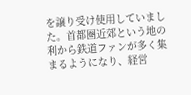を譲り受け使用していました。首都圏近郊という地の利から鉄道ファンが多く集まるようになり、経営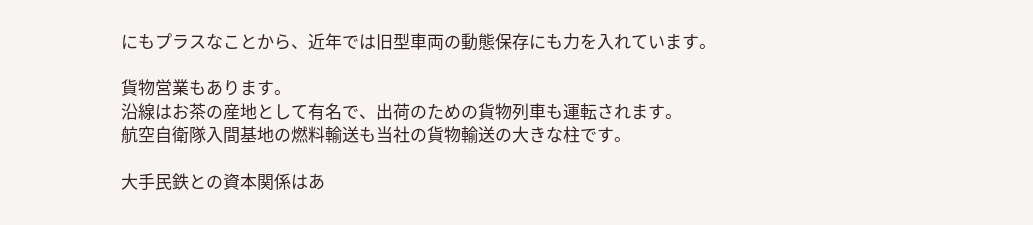にもプラスなことから、近年では旧型車両の動態保存にも力を入れています。

貨物営業もあります。
沿線はお茶の産地として有名で、出荷のための貨物列車も運転されます。
航空自衛隊入間基地の燃料輸送も当社の貨物輸送の大きな柱です。

大手民鉄との資本関係はあ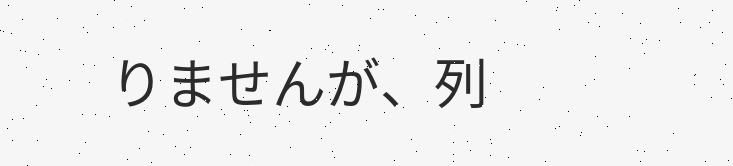りませんが、列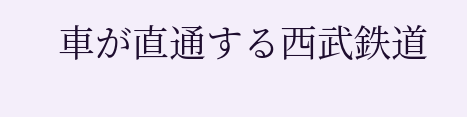車が直通する西武鉄道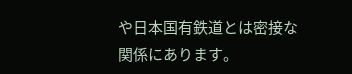や日本国有鉄道とは密接な関係にあります。